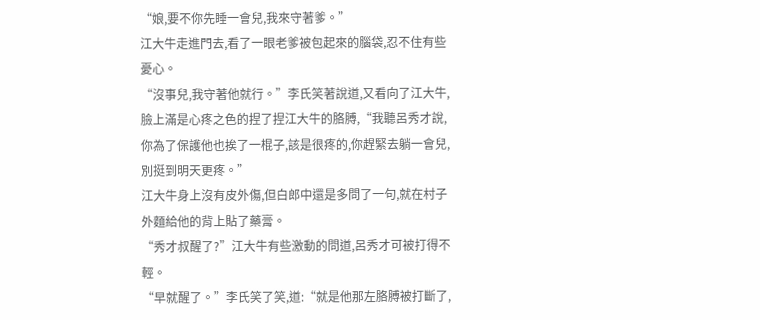“娘,要不你先睡一會兒,我來守著爹。”
江大牛走進門去,看了一眼老爹被包起來的腦袋,忍不住有些憂心。
“沒事兒,我守著他就行。”李氏笑著說道,又看向了江大牛,臉上滿是心疼之色的捏了捏江大牛的胳膊,“我聽呂秀才說,你為了保護他也挨了一棍子,該是很疼的,你趕緊去躺一會兒,別挺到明天更疼。”
江大牛身上沒有皮外傷,但白郎中還是多問了一句,就在村子外麵給他的背上貼了藥膏。
“秀才叔醒了?”江大牛有些激動的問道,呂秀才可被打得不輕。
“早就醒了。”李氏笑了笑,道:“就是他那左胳膊被打斷了,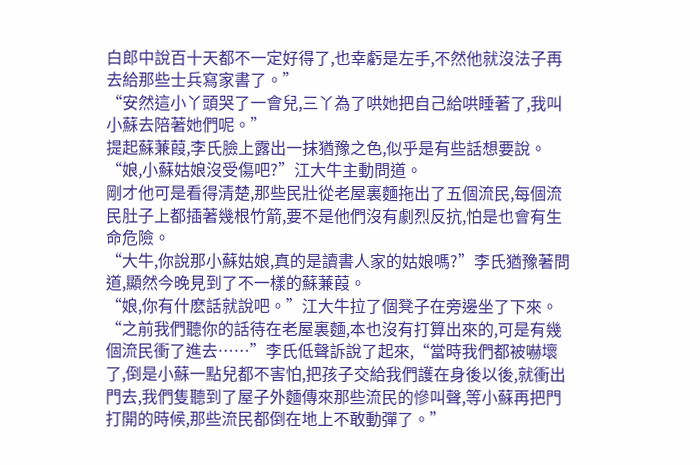白郎中說百十天都不一定好得了,也幸虧是左手,不然他就沒法子再去給那些士兵寫家書了。”
“安然這小丫頭哭了一會兒,三丫為了哄她把自己給哄睡著了,我叫小蘇去陪著她們呢。”
提起蘇蒹葭,李氏臉上露出一抹猶豫之色,似乎是有些話想要說。
“娘,小蘇姑娘沒受傷吧?”江大牛主動問道。
剛才他可是看得清楚,那些民壯從老屋裏麵拖出了五個流民,每個流民肚子上都插著幾根竹箭,要不是他們沒有劇烈反抗,怕是也會有生命危險。
“大牛,你說那小蘇姑娘,真的是讀書人家的姑娘嗎?”李氏猶豫著問道,顯然今晚見到了不一樣的蘇蒹葭。
“娘,你有什麽話就說吧。”江大牛拉了個凳子在旁邊坐了下來。
“之前我們聽你的話待在老屋裏麵,本也沒有打算出來的,可是有幾個流民衝了進去……”李氏低聲訴說了起來,“當時我們都被嚇壞了,倒是小蘇一點兒都不害怕,把孩子交給我們護在身後以後,就衝出門去,我們隻聽到了屋子外麵傳來那些流民的慘叫聲,等小蘇再把門打開的時候,那些流民都倒在地上不敢動彈了。”